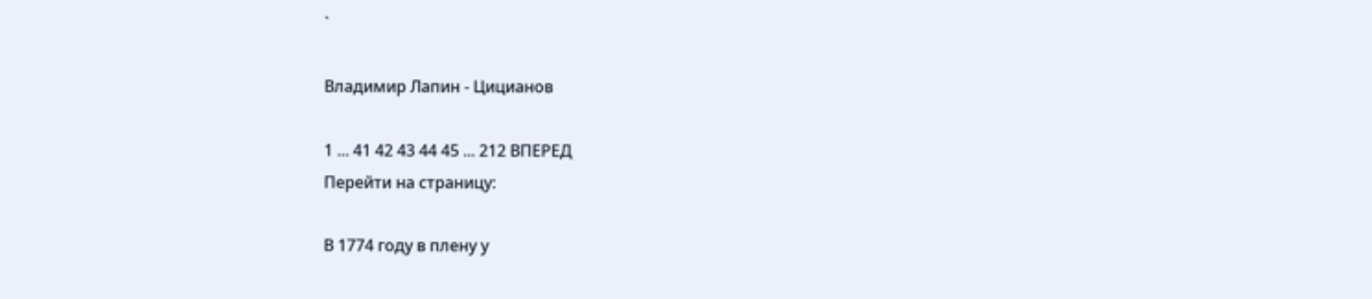`

Владимир Лапин - Цицианов

1 ... 41 42 43 44 45 ... 212 ВПЕРЕД
Перейти на страницу:

В 1774 году в плену у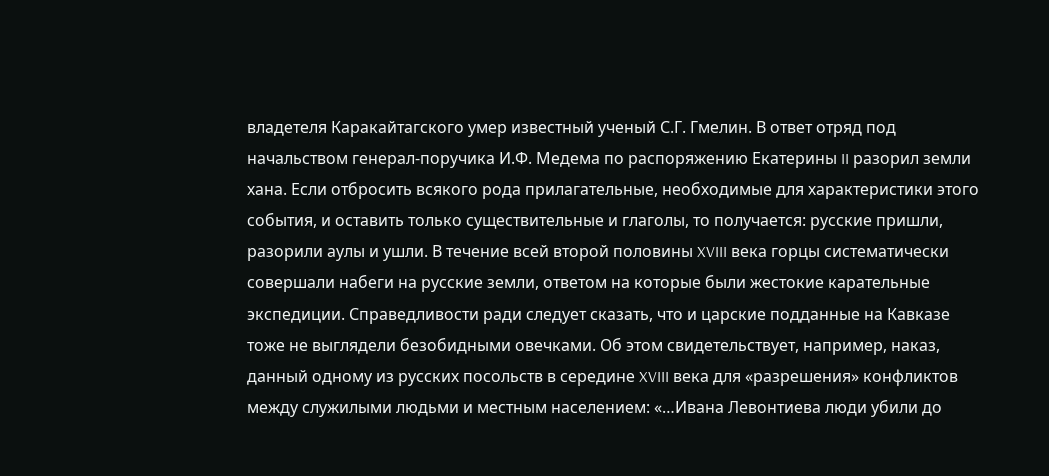владетеля Каракайтагского умер известный ученый С.Г. Гмелин. В ответ отряд под начальством генерал-поручика И.Ф. Медема по распоряжению Екатерины II разорил земли хана. Если отбросить всякого рода прилагательные, необходимые для характеристики этого события, и оставить только существительные и глаголы, то получается: русские пришли, разорили аулы и ушли. В течение всей второй половины XVIII века горцы систематически совершали набеги на русские земли, ответом на которые были жестокие карательные экспедиции. Справедливости ради следует сказать, что и царские подданные на Кавказе тоже не выглядели безобидными овечками. Об этом свидетельствует, например, наказ, данный одному из русских посольств в середине XVIII века для «разрешения» конфликтов между служилыми людьми и местным населением: «…Ивана Левонтиева люди убили до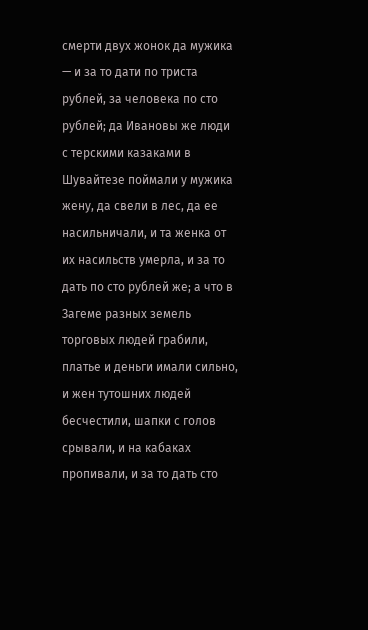смерти двух жонок да мужика — и за то дати по триста рублей, за человека по сто рублей; да Ивановы же люди с терскими казаками в Шувайтезе поймали у мужика жену, да свели в лес, да ее насильничали, и та женка от их насильств умерла, и за то дать по сто рублей же; а что в Загеме разных земель торговых людей грабили, платье и деньги имали сильно, и жен тутошних людей бесчестили, шапки с голов срывали, и на кабаках пропивали, и за то дать сто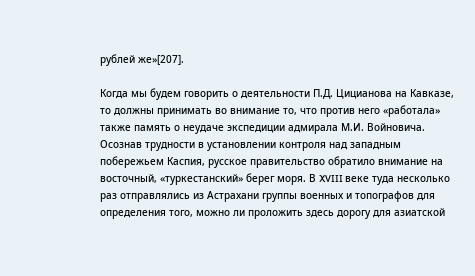рублей же»[207].

Когда мы будем говорить о деятельности П.Д. Цицианова на Кавказе, то должны принимать во внимание то, что против него «работала» также память о неудаче экспедиции адмирала М.И. Войновича. Осознав трудности в установлении контроля над западным побережьем Каспия, русское правительство обратило внимание на восточный, «туркестанский» берег моря. В XVIII веке туда несколько раз отправлялись из Астрахани группы военных и топографов для определения того, можно ли проложить здесь дорогу для азиатской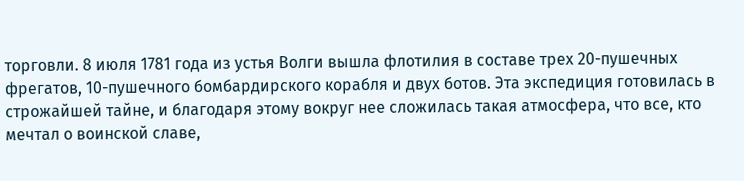торговли. 8 июля 1781 года из устья Волги вышла флотилия в составе трех 20-пушечных фрегатов, 10-пушечного бомбардирского корабля и двух ботов. Эта экспедиция готовилась в строжайшей тайне, и благодаря этому вокруг нее сложилась такая атмосфера, что все, кто мечтал о воинской славе,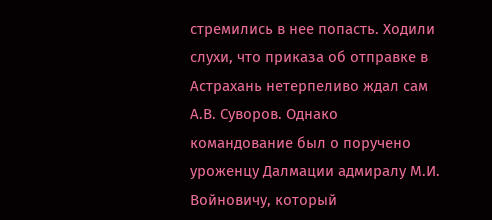стремились в нее попасть. Ходили слухи, что приказа об отправке в Астрахань нетерпеливо ждал сам А.В. Суворов. Однако командование был о поручено уроженцу Далмации адмиралу М.И. Войновичу, который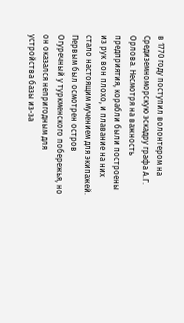в 1770 году поступил волонтером на Средиземноморскую эскадру графа А.Г. Орлова. Несмотря на важность предприятия, корабли были построены из рук вон плохо, и плавание на них стало настоящим мучением для экипажей. Первым был осмотрен остров Огуречный у туркменского побережья, но он оказался непригодным для устройства базы из-за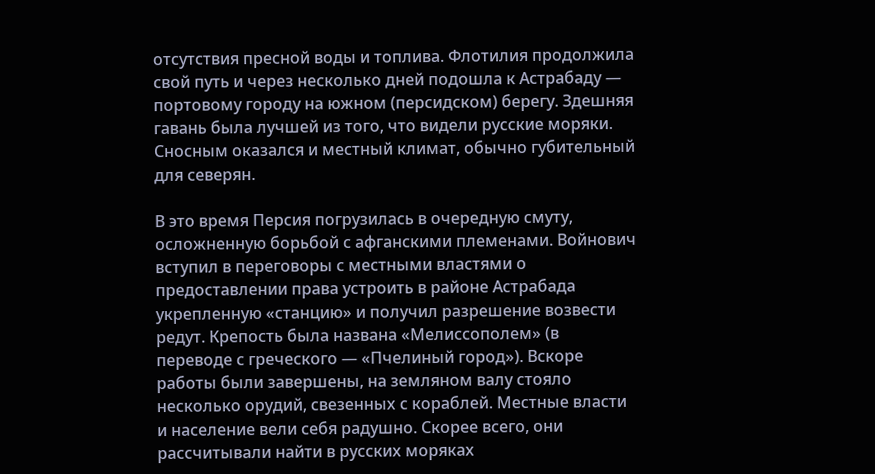отсутствия пресной воды и топлива. Флотилия продолжила свой путь и через несколько дней подошла к Астрабаду — портовому городу на южном (персидском) берегу. Здешняя гавань была лучшей из того, что видели русские моряки. Сносным оказался и местный климат, обычно губительный для северян.

В это время Персия погрузилась в очередную смуту, осложненную борьбой с афганскими племенами. Войнович вступил в переговоры с местными властями о предоставлении права устроить в районе Астрабада укрепленную «станцию» и получил разрешение возвести редут. Крепость была названа «Мелиссополем» (в переводе с греческого — «Пчелиный город»). Вскоре работы были завершены, на земляном валу стояло несколько орудий, свезенных с кораблей. Местные власти и население вели себя радушно. Скорее всего, они рассчитывали найти в русских моряках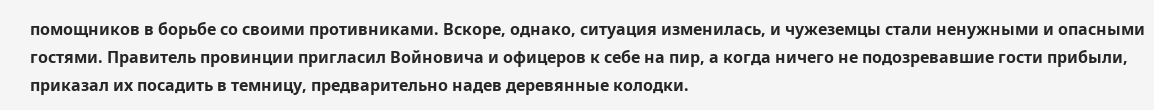помощников в борьбе со своими противниками. Вскоре, однако, ситуация изменилась, и чужеземцы стали ненужными и опасными гостями. Правитель провинции пригласил Войновича и офицеров к себе на пир, а когда ничего не подозревавшие гости прибыли, приказал их посадить в темницу, предварительно надев деревянные колодки.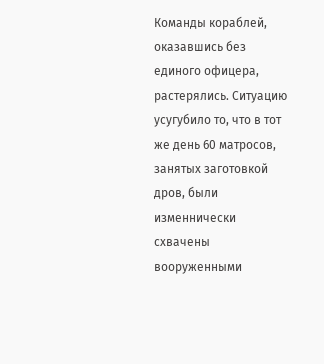Команды кораблей, оказавшись без единого офицера, растерялись. Ситуацию усугубило то, что в тот же день 60 матросов, занятых заготовкой дров, были изменнически схвачены вооруженными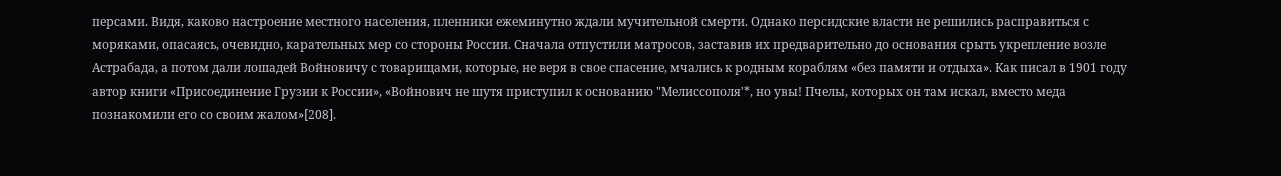персами. Видя, каково настроение местного населения, пленники ежеминутно ждали мучительной смерти. Однако персидские власти не решились расправиться с моряками, опасаясь, очевидно, карательных мер со стороны России. Сначала отпустили матросов, заставив их предварительно до основания срыть укрепление возле Астрабада, а потом дали лошадей Войновичу с товарищами, которые, не веря в свое спасение, мчались к родным кораблям «без памяти и отдыха». Как писал в 1901 году автор книги «Присоединение Грузии к России», «Войнович не шутя приступил к основанию "Мелиссополя'*, но увы! Пчелы, которых он там искал, вместо меда познакомили его со своим жалом»[208].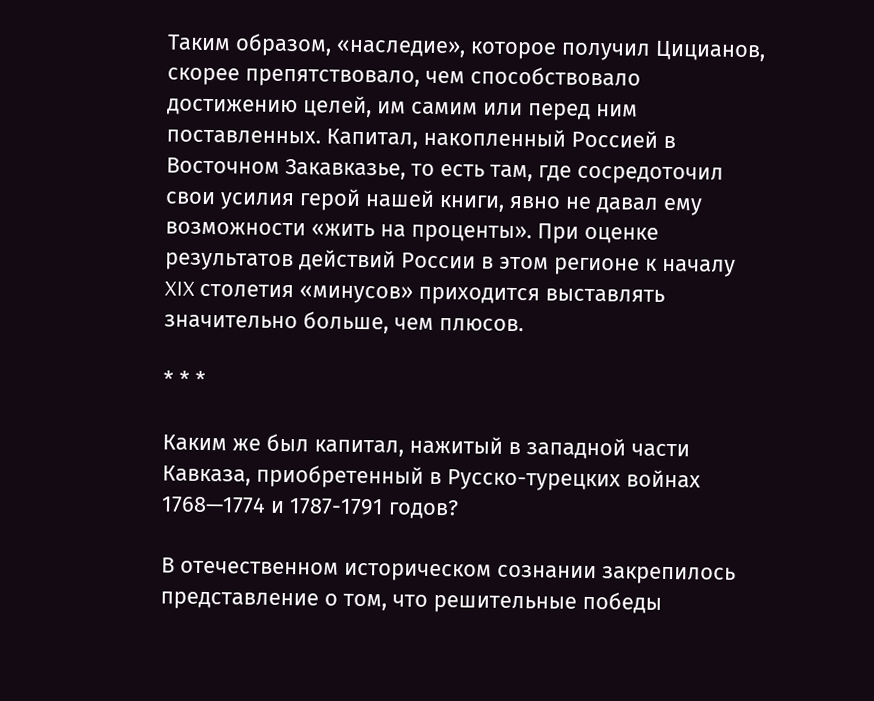Таким образом, «наследие», которое получил Цицианов, скорее препятствовало, чем способствовало достижению целей, им самим или перед ним поставленных. Капитал, накопленный Россией в Восточном Закавказье, то есть там, где сосредоточил свои усилия герой нашей книги, явно не давал ему возможности «жить на проценты». При оценке результатов действий России в этом регионе к началу XIX столетия «минусов» приходится выставлять значительно больше, чем плюсов.

* * *

Каким же был капитал, нажитый в западной части Кавказа, приобретенный в Русско-турецких войнах 1768—1774 и 1787-1791 годов?

В отечественном историческом сознании закрепилось представление о том, что решительные победы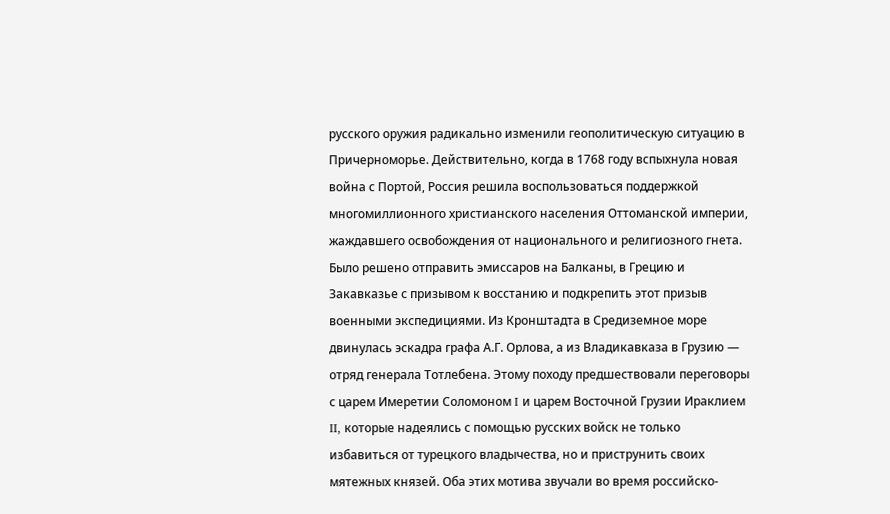русского оружия радикально изменили геополитическую ситуацию в Причерноморье. Действительно, когда в 1768 году вспыхнула новая война с Портой, Россия решила воспользоваться поддержкой многомиллионного христианского населения Оттоманской империи, жаждавшего освобождения от национального и религиозного гнета. Было решено отправить эмиссаров на Балканы, в Грецию и Закавказье с призывом к восстанию и подкрепить этот призыв военными экспедициями. Из Кронштадта в Средиземное море двинулась эскадра графа А.Г. Орлова, а из Владикавказа в Грузию — отряд генерала Тотлебена. Этому походу предшествовали переговоры с царем Имеретии Соломоном I и царем Восточной Грузии Ираклием II, которые надеялись с помощью русских войск не только избавиться от турецкого владычества, но и приструнить своих мятежных князей. Оба этих мотива звучали во время российско-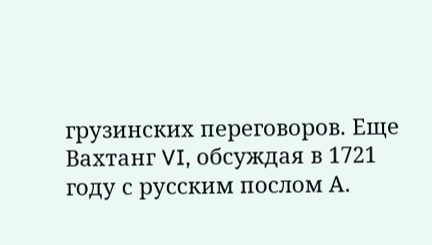грузинских переговоров. Еще Вахтанг VI, обсуждая в 1721 году с русским послом А.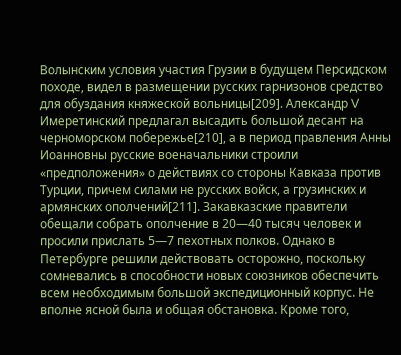Волынским условия участия Грузии в будущем Персидском походе, видел в размещении русских гарнизонов средство для обуздания княжеской вольницы[209]. Александр V Имеретинский предлагал высадить большой десант на черноморском побережье[210], а в период правления Анны Иоанновны русские военачальники строили «предположения» о действиях со стороны Кавказа против Турции, причем силами не русских войск, а грузинских и армянских ополчений[211]. Закавказские правители обещали собрать ополчение в 20—40 тысяч человек и просили прислать 5—7 пехотных полков. Однако в Петербурге решили действовать осторожно, поскольку сомневались в способности новых союзников обеспечить всем необходимым большой экспедиционный корпус. Не вполне ясной была и общая обстановка. Кроме того,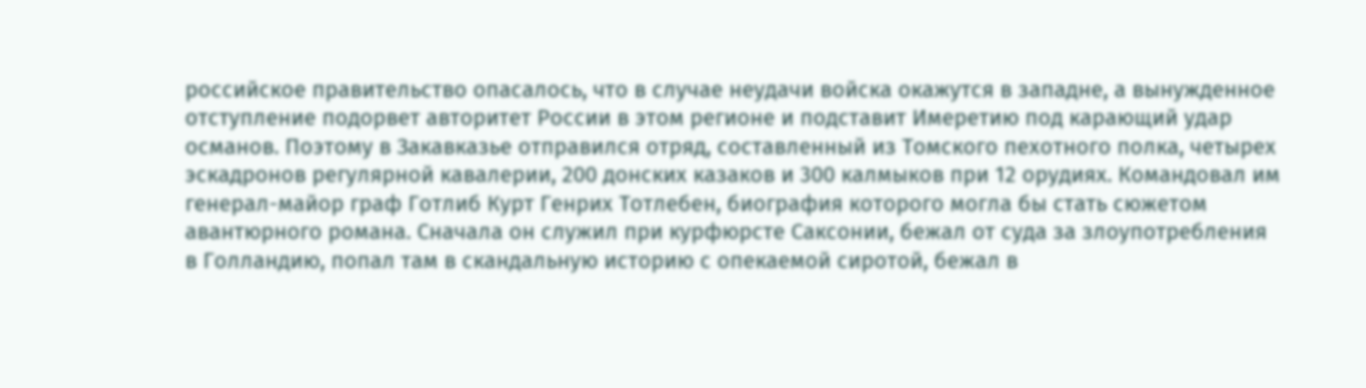российское правительство опасалось, что в случае неудачи войска окажутся в западне, а вынужденное отступление подорвет авторитет России в этом регионе и подставит Имеретию под карающий удар османов. Поэтому в Закавказье отправился отряд, составленный из Томского пехотного полка, четырех эскадронов регулярной кавалерии, 200 донских казаков и 300 калмыков при 12 орудиях. Командовал им генерал-майор граф Готлиб Курт Генрих Тотлебен, биография которого могла бы стать сюжетом авантюрного романа. Сначала он служил при курфюрсте Саксонии, бежал от суда за злоупотребления в Голландию, попал там в скандальную историю с опекаемой сиротой, бежал в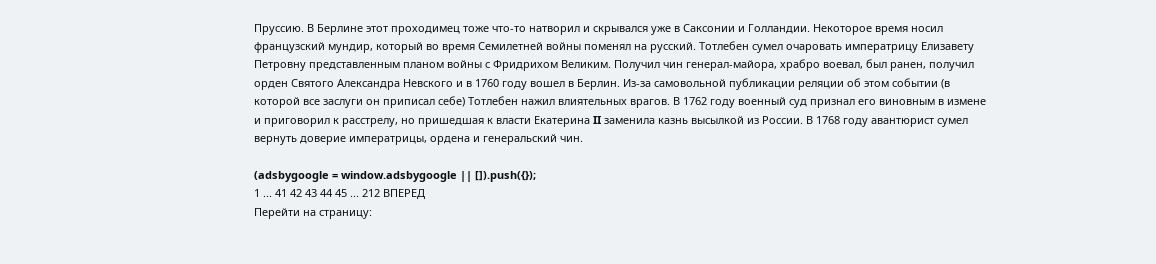Пруссию. В Берлине этот проходимец тоже что-то натворил и скрывался уже в Саксонии и Голландии. Некоторое время носил французский мундир, который во время Семилетней войны поменял на русский. Тотлебен сумел очаровать императрицу Елизавету Петровну представленным планом войны с Фридрихом Великим. Получил чин генерал-майора, храбро воевал, был ранен, получил орден Святого Александра Невского и в 1760 году вошел в Берлин. Из-за самовольной публикации реляции об этом событии (в которой все заслуги он приписал себе) Тотлебен нажил влиятельных врагов. В 1762 году военный суд признал его виновным в измене и приговорил к расстрелу, но пришедшая к власти Екатерина II заменила казнь высылкой из России. В 1768 году авантюрист сумел вернуть доверие императрицы, ордена и генеральский чин.

(adsbygoogle = window.adsbygoogle || []).push({});
1 ... 41 42 43 44 45 ... 212 ВПЕРЕД
Перейти на страницу: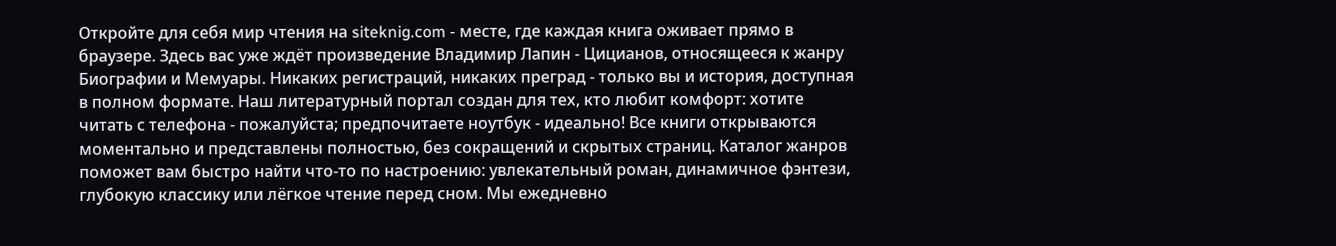Откройте для себя мир чтения на siteknig.com - месте, где каждая книга оживает прямо в браузере. Здесь вас уже ждёт произведение Владимир Лапин - Цицианов, относящееся к жанру Биографии и Мемуары. Никаких регистраций, никаких преград - только вы и история, доступная в полном формате. Наш литературный портал создан для тех, кто любит комфорт: хотите читать с телефона - пожалуйста; предпочитаете ноутбук - идеально! Все книги открываются моментально и представлены полностью, без сокращений и скрытых страниц. Каталог жанров поможет вам быстро найти что-то по настроению: увлекательный роман, динамичное фэнтези, глубокую классику или лёгкое чтение перед сном. Мы ежедневно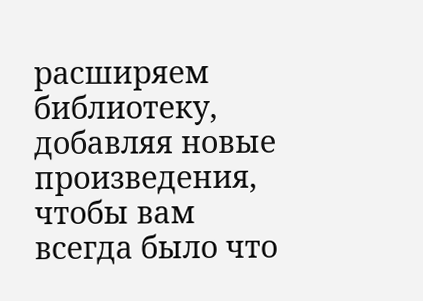расширяем библиотеку, добавляя новые произведения, чтобы вам всегда было что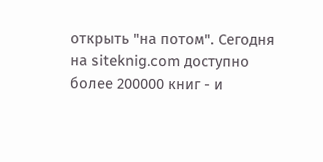открыть "на потом". Сегодня на siteknig.com доступно более 200000 книг - и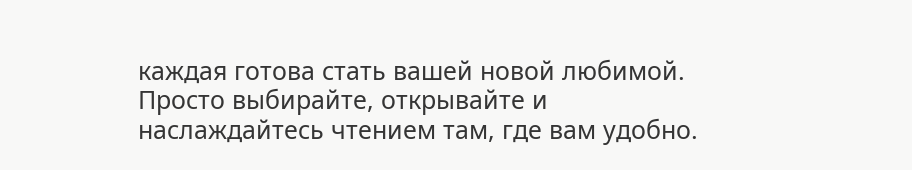каждая готова стать вашей новой любимой. Просто выбирайте, открывайте и наслаждайтесь чтением там, где вам удобно.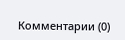Комментарии (0)